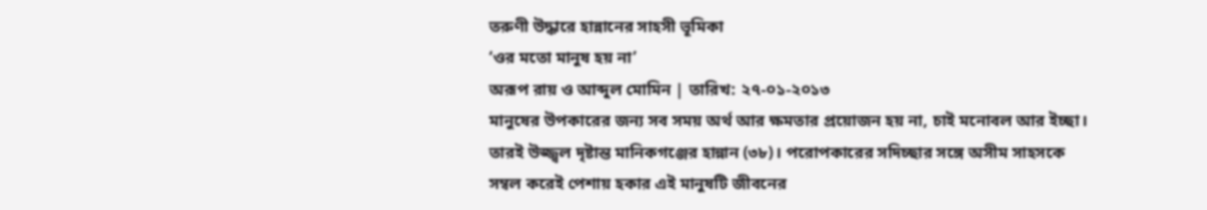তরুণী উদ্ধারে হান্নানের সাহসী ভূমিকা
‘ওর মতো মানুষ হয় না’
অরূপ রায় ও আব্দুল মোমিন | তারিখ: ২৭-০১-২০১৩
মানুষের উপকারের জন্য সব সময় অর্থ আর ক্ষমতার প্রয়োজন হয় না, চাই মনোবল আর ইচ্ছা। তারই উজ্জ্বল দৃষ্টান্ত মানিকগঞ্জের হান্নান (৩৮)। পরোপকারের সদিচ্ছার সঙ্গে অসীম সাহসকে সম্বল করেই পেশায় হকার এই মানুষটি জীবনের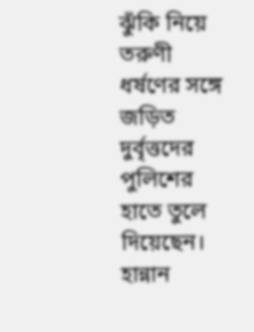ঝুঁকি নিয়ে তরুণী ধর্ষণের সঙ্গে জড়িত দুর্বৃত্তদের পুলিশের হাতে তুলে দিয়েছেন।
হান্নান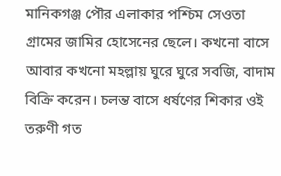মানিকগঞ্জ পৌর এলাকার পশ্চিম সেওতা গ্রামের জামির হোসেনের ছেলে। কখনো বাসে আবার কখনো মহল্লায় ঘুরে ঘুরে সবজি, বাদাম বিক্রি করেন। চলন্ত বাসে ধর্ষণের শিকার ওই তরুণী গত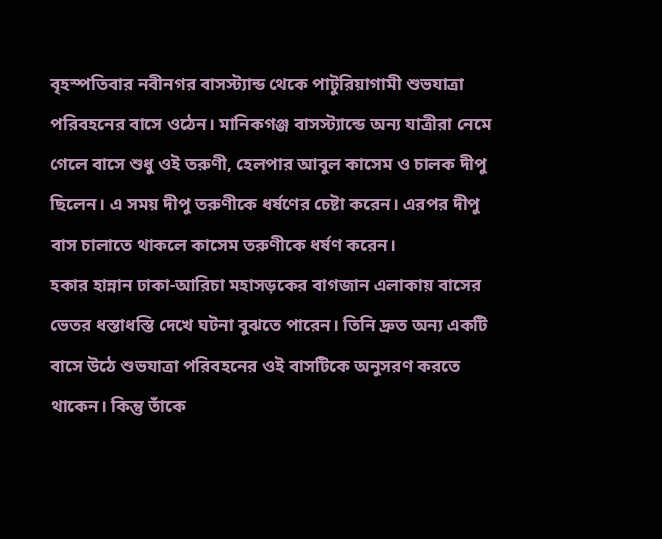বৃহস্পতিবার নবীনগর বাসস্ট্যান্ড থেকে পাটুরিয়াগামী শুভযাত্রা পরিবহনের বাসে ওঠেন। মানিকগঞ্জ বাসস্ট্যান্ডে অন্য যাত্রীরা নেমে গেলে বাসে শুধু ওই তরুণী, হেলপার আবুল কাসেম ও চালক দীপু ছিলেন। এ সময় দীপু তরুণীকে ধর্ষণের চেষ্টা করেন। এরপর দীপু বাস চালাতে থাকলে কাসেম তরুণীকে ধর্ষণ করেন।
হকার হান্নান ঢাকা-আরিচা মহাসড়কের বাগজান এলাকায় বাসের ভেতর ধস্তাধস্তি দেখে ঘটনা বুঝতে পারেন। তিনি দ্রুত অন্য একটি বাসে উঠে শুভযাত্রা পরিবহনের ওই বাসটিকে অনুসরণ করতে থাকেন। কিন্তু তাঁকে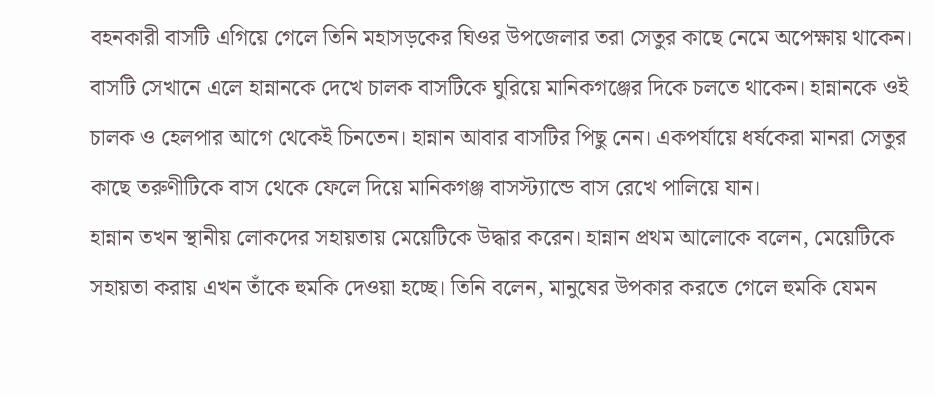বহনকারী বাসটি এগিয়ে গেলে তিনি মহাসড়কের ঘিওর উপজেলার তরা সেতুর কাছে নেমে অপেক্ষায় থাকেন। বাসটি সেখানে এলে হান্নানকে দেখে চালক বাসটিকে ঘুরিয়ে মানিকগঞ্জের দিকে চলতে থাকেন। হান্নানকে ওই চালক ও হেলপার আগে থেকেই চিনতেন। হান্নান আবার বাসটির পিছু নেন। একপর্যায়ে ধর্ষকেরা মানরা সেতুর কাছে তরুণীটিকে বাস থেকে ফেলে দিয়ে মানিকগঞ্জ বাসস্ট্যান্ডে বাস রেখে পালিয়ে যান।
হান্নান তখন স্থানীয় লোকদের সহায়তায় মেয়েটিকে উদ্ধার করেন। হান্নান প্রথম আলোকে বলেন, মেয়েটিকে সহায়তা করায় এখন তাঁকে হুমকি দেওয়া হচ্ছে। তিনি বলেন, মানুষের উপকার করতে গেলে হুমকি যেমন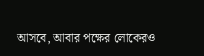আসবে, আবার পক্ষের লোকেরও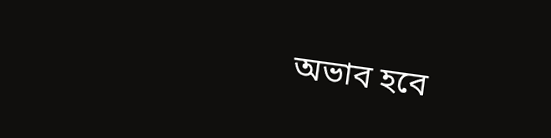অভাব হবে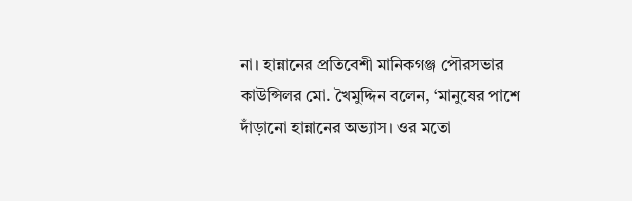না। হান্নানের প্রতিবেশী মানিকগঞ্জ পৌরসভার কাউন্সিলর মো. খৈমুদ্দিন বলেন, ‘মানুষের পাশে দাঁড়ানো হান্নানের অভ্যাস। ওর মতো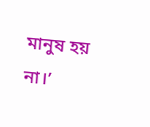মানুষ হয় না।’